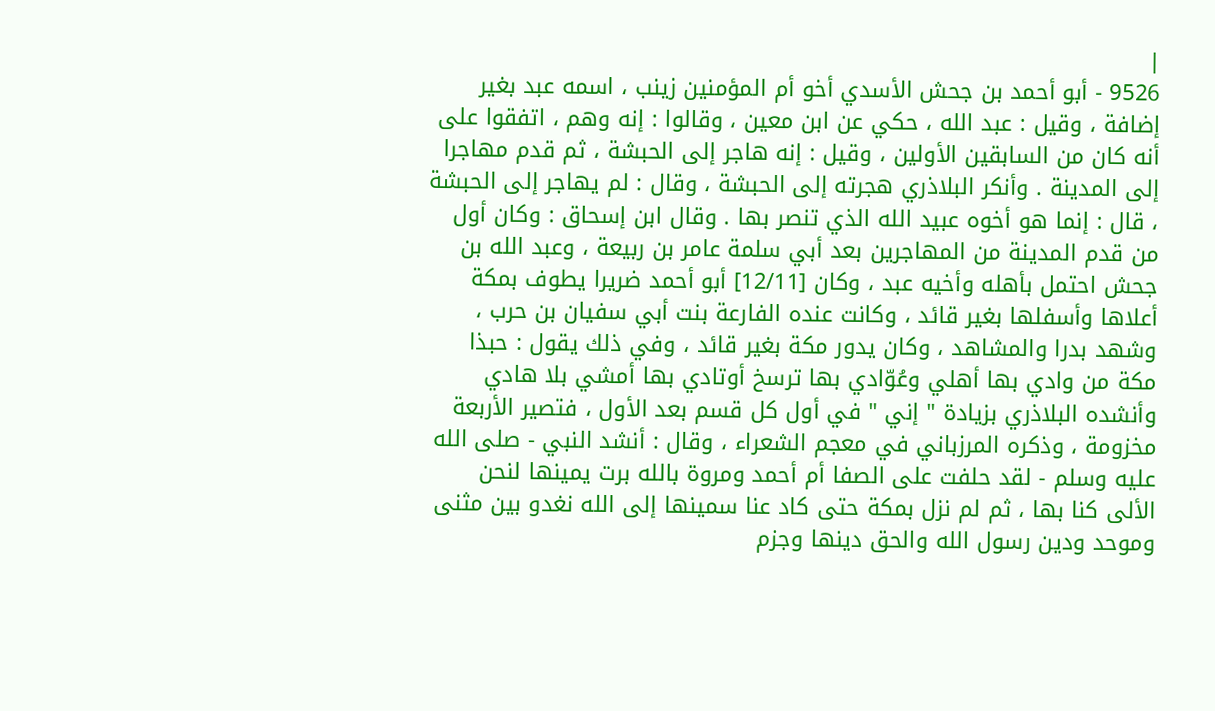|
9526 - أبو أحمد بن جحش الأسدي أخو أم المؤمنين زينب ، اسمه عبد بغير إضافة ، وقيل : عبد الله ، حكي عن ابن معين ، وقالوا : إنه وهم ، اتفقوا على أنه كان من السابقين الأولين ، وقيل : إنه هاجر إلى الحبشة ، ثم قدم مهاجرا إلى المدينة . وأنكر البلاذري هجرته إلى الحبشة ، وقال : لم يهاجر إلى الحبشة ، قال : إنما هو أخوه عبيد الله الذي تنصر بها . وقال ابن إسحاق : وكان أول من قدم المدينة من المهاجرين بعد أبي سلمة عامر بن ربيعة ، وعبد الله بن جحش احتمل بأهله وأخيه عبد ، وكان [12/11] أبو أحمد ضريرا يطوف بمكة أعلاها وأسفلها بغير قائد ، وكانت عنده الفارعة بنت أبي سفيان بن حرب ، وشهد بدرا والمشاهد ، وكان يدور مكة بغير قائد ، وفي ذلك يقول : حبذا مكة من وادي بها أهلي وعُوّادي بها ترسخ أوتادي بها أمشي بلا هادي وأنشده البلاذري بزيادة " إني " في أول كل قسم بعد الأول ، فتصير الأربعة مخزومة ، وذكره المرزباني في معجم الشعراء ، وقال : أنشد النبي - صلى الله عليه وسلم - لقد حلفت على الصفا أم أحمد ومروة بالله برت يمينها لنحن الألى كنا بها ، ثم لم نزل بمكة حتى كاد عنا سمينها إلى الله نغدو بين مثنى وموحد ودين رسول الله والحق دينها وجزم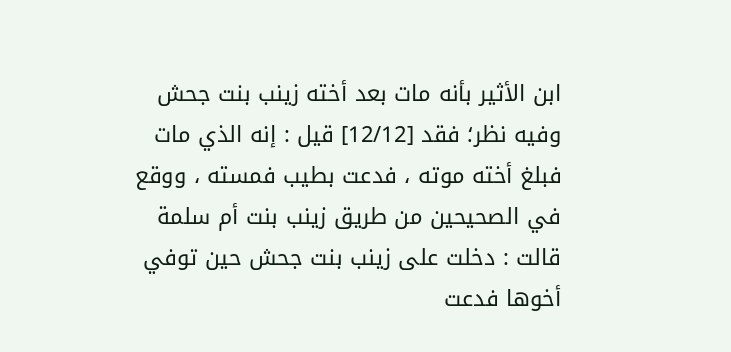ابن الأثير بأنه مات بعد أخته زينب بنت جحش وفيه نظر؛ فقد [12/12] قيل : إنه الذي مات فبلغ أخته موته ، فدعت بطيب فمسته ، ووقع في الصحيحين من طريق زينب بنت أم سلمة قالت : دخلت على زينب بنت جحش حين توفي أخوها فدعت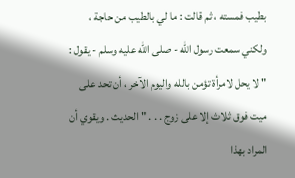بطيب فمسته ، ثم قالت : ما لي بالطيب من حاجة ، ولكني سمعت رسول الله - صلى الله عليه وسلم - يقول : " لا يحل لامرأة تؤمن بالله واليوم الآخر ، أن تحد على ميت فوق ثلاث إلا على زوج . . . " الحديث . ويقوي أن المراد بهذا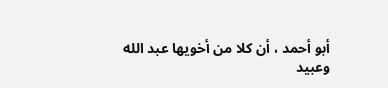أبو أحمد ، أن كلا من أخويها عبد الله وعبيد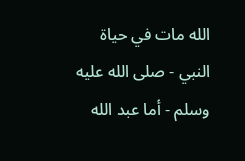الله مات في حياة النبي - صلى الله عليه وسلم - أما عبد الله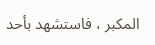المكبر ، فاستشهد بأحد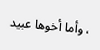، وأما أخوها عبيد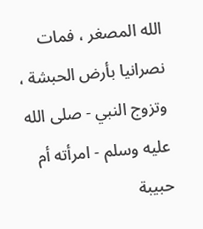الله المصغر ، فمات نصرانيا بأرض الحبشة ، وتزوج النبي - صلى الله عليه وسلم - امرأته أم حبيبة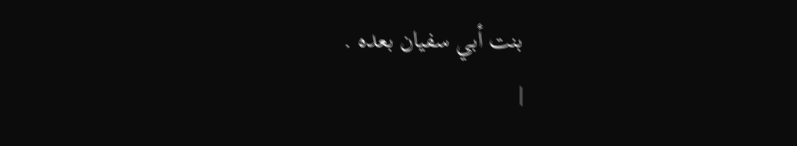بنت أبي سفيان بعده .
|